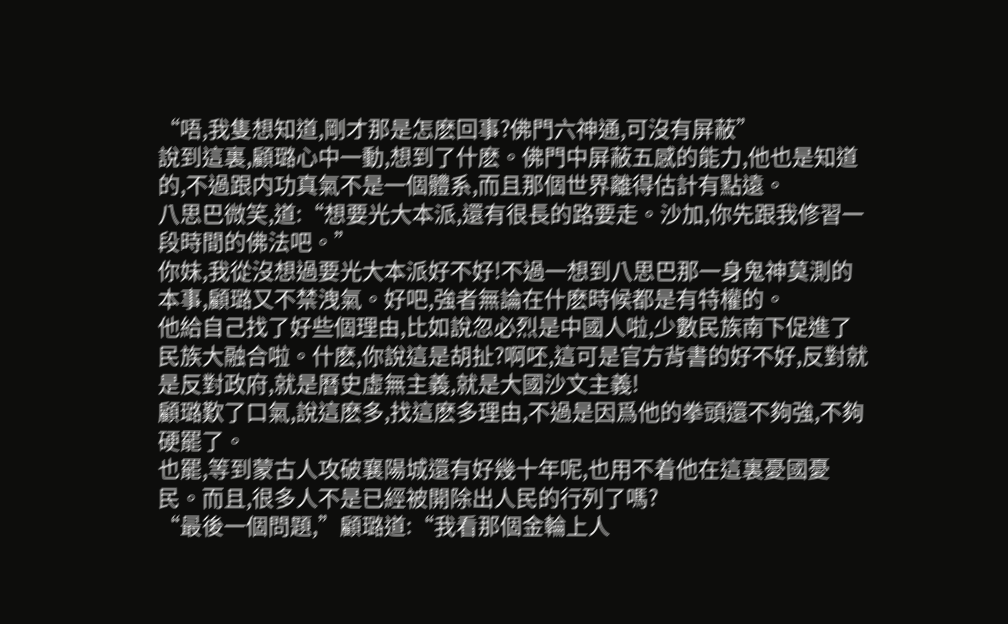“唔,我隻想知道,剛才那是怎麽回事?佛門六神通,可沒有屏蔽”
說到這裏,顧璐心中一動,想到了什麽。佛門中屏蔽五感的能力,他也是知道的,不過跟内功真氣不是一個體系,而且那個世界離得估計有點遠。
八思巴微笑,道:“想要光大本派,還有很長的路要走。沙加,你先跟我修習一段時間的佛法吧。”
你妹,我從沒想過要光大本派好不好!不過一想到八思巴那一身鬼神莫測的本事,顧璐又不禁洩氣。好吧,強者無論在什麽時候都是有特權的。
他給自己找了好些個理由,比如說忽必烈是中國人啦,少數民族南下促進了民族大融合啦。什麽,你說這是胡扯?啊呸,這可是官方背書的好不好,反對就是反對政府,就是曆史虛無主義,就是大國沙文主義!
顧璐歎了口氣,說這麽多,找這麽多理由,不過是因爲他的拳頭還不夠強,不夠硬罷了。
也罷,等到蒙古人攻破襄陽城還有好幾十年呢,也用不着他在這裏憂國憂民。而且,很多人不是已經被開除出人民的行列了嗎?
“最後一個問題,”顧璐道:“我看那個金輪上人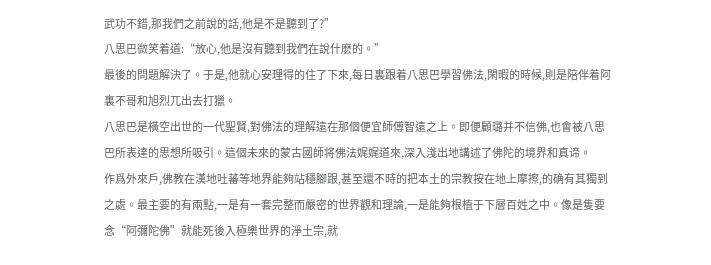武功不錯,那我們之前說的話,他是不是聽到了?”
八思巴微笑着道:“放心,他是沒有聽到我們在說什麽的。”
最後的問題解決了。于是,他就心安理得的住了下來,每日裏跟着八思巴學習佛法,閑暇的時候,則是陪伴着阿裏不哥和旭烈兀出去打獵。
八思巴是橫空出世的一代聖賢,對佛法的理解遠在那個便宜師傅智遠之上。即便顧璐并不信佛,也會被八思巴所表達的思想所吸引。這個未來的蒙古國師将佛法娓娓道來,深入淺出地講述了佛陀的境界和真谛。
作爲外來戶,佛教在漢地吐蕃等地界能夠站穩腳跟,甚至還不時的把本土的宗教按在地上摩擦,的确有其獨到之處。最主要的有兩點,一是有一套完整而嚴密的世界觀和理論,一是能夠根植于下層百姓之中。像是隻要念“阿彌陀佛”就能死後入極樂世界的淨土宗,就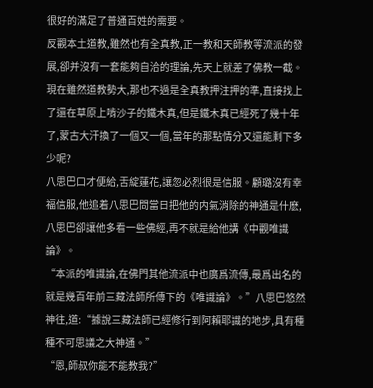很好的滿足了普通百姓的需要。
反觀本土道教,雖然也有全真教,正一教和天師教等流派的發展,卻并沒有一套能夠自洽的理論,先天上就差了佛教一截。現在雖然道教勢大,那也不過是全真教押注押的準,直接找上了還在草原上啃沙子的鐵木真,但是鐵木真已經死了幾十年了,蒙古大汗換了一個又一個,當年的那點情分又還能剩下多少呢?
八思巴口才便給,舌綻蓮花,讓忽必烈很是信服。顧璐沒有幸福信服,他追着八思巴問當日把他的内氣消除的神通是什麽,八思巴卻讓他多看一些佛經,再不就是給他講《中觀唯識論》。
“本派的唯識論,在佛門其他流派中也廣爲流傳,最爲出名的就是幾百年前三藏法師所傳下的《唯識論》。”八思巴悠然神往,道:“據說三藏法師已經修行到阿賴耶識的地步,具有種種不可思議之大神通。”
“恩,師叔你能不能教我?”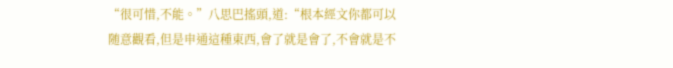“很可惜,不能。”八思巴搖頭,道:“根本經文你都可以随意觀看,但是申通這種東西,會了就是會了,不會就是不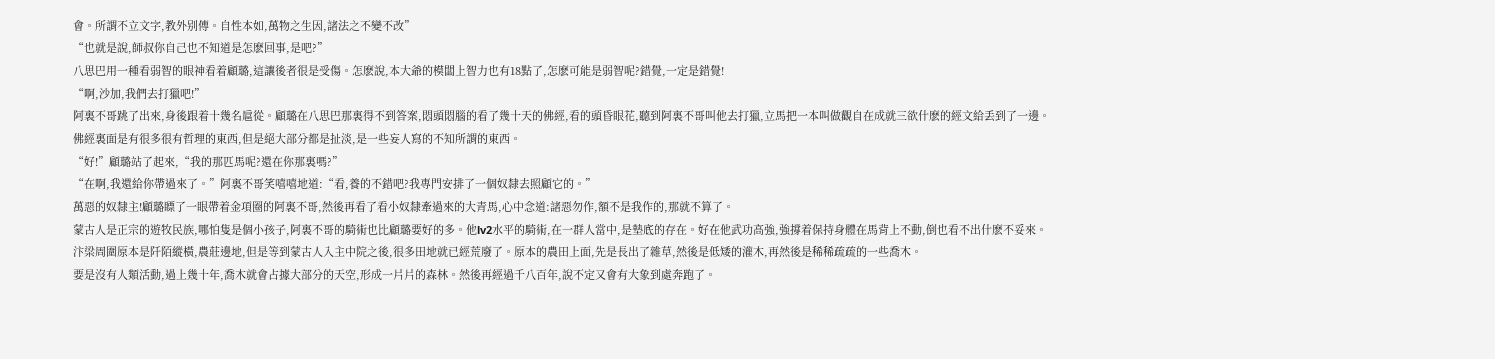會。所謂不立文字,教外别傳。自性本如,萬物之生因,諸法之不變不改”
“也就是說,師叔你自己也不知道是怎麽回事,是吧?”
八思巴用一種看弱智的眼神看着顧璐,這讓後者很是受傷。怎麽說,本大爺的模闆上智力也有18點了,怎麽可能是弱智呢?錯覺,一定是錯覺!
“啊,沙加,我們去打獵吧!”
阿裏不哥跳了出來,身後跟着十幾名扈從。顧璐在八思巴那裏得不到答案,悶頭悶腦的看了幾十天的佛經,看的頭昏眼花,聽到阿裏不哥叫他去打獵,立馬把一本叫做觀自在成就三欲什麽的經文給丢到了一邊。
佛經裏面是有很多很有哲理的東西,但是絕大部分都是扯淡,是一些妄人寫的不知所謂的東西。
“好!”顧璐站了起來,“我的那匹馬呢?還在你那裏嗎?”
“在啊,我還給你帶過來了。”阿裏不哥笑嘻嘻地道:“看,養的不錯吧?我專門安排了一個奴隸去照顧它的。”
萬惡的奴隸主!顧璐瞟了一眼帶着金項圈的阿裏不哥,然後再看了看小奴隸牽過來的大青馬,心中念道:諸惡勿作,額不是我作的,那就不算了。
蒙古人是正宗的遊牧民族,哪怕隻是個小孩子,阿裏不哥的騎術也比顧璐要好的多。他lv2水平的騎術,在一群人當中,是墊底的存在。好在他武功高強,強撐着保持身體在馬背上不動,倒也看不出什麽不妥來。
汴梁周圍原本是阡陌縱橫,農莊邊地,但是等到蒙古人入主中院之後,很多田地就已經荒廢了。原本的農田上面,先是長出了雜草,然後是低矮的灌木,再然後是稀稀疏疏的一些喬木。
要是沒有人類活動,過上幾十年,喬木就會占據大部分的天空,形成一片片的森林。然後再經過千八百年,說不定又會有大象到處奔跑了。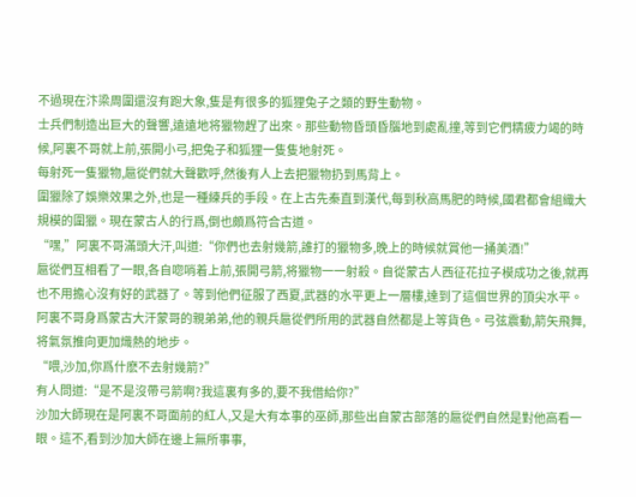不過現在汴梁周圍還沒有跑大象,隻是有很多的狐狸兔子之類的野生動物。
士兵們制造出巨大的聲響,遠遠地将獵物趕了出來。那些動物昏頭昏腦地到處亂撞,等到它們精疲力竭的時候,阿裏不哥就上前,張開小弓,把兔子和狐狸一隻隻地射死。
每射死一隻獵物,扈從們就大聲歡呼,然後有人上去把獵物扔到馬背上。
圍獵除了娛樂效果之外,也是一種練兵的手段。在上古先秦直到漢代,每到秋高馬肥的時候,國君都會組織大規模的圍獵。現在蒙古人的行爲,倒也頗爲符合古道。
“嘿,”阿裏不哥滿頭大汗,叫道:“你們也去射幾箭,誰打的獵物多,晚上的時候就賞他一捅美酒!”
扈從們互相看了一眼,各自唿哨着上前,張開弓箭,将獵物一一射殺。自從蒙古人西征花拉子模成功之後,就再也不用擔心沒有好的武器了。等到他們征服了西夏,武器的水平更上一層樓,達到了這個世界的頂尖水平。
阿裏不哥身爲蒙古大汗蒙哥的親弟弟,他的親兵扈從們所用的武器自然都是上等貨色。弓弦震動,箭矢飛舞,将氣氛推向更加熾熱的地步。
“喂,沙加,你爲什麽不去射幾箭?”
有人問道:“是不是沒帶弓箭啊?我這裏有多的,要不我借給你?”
沙加大師現在是阿裏不哥面前的紅人,又是大有本事的巫師,那些出自蒙古部落的扈從們自然是對他高看一眼。這不,看到沙加大師在邊上無所事事,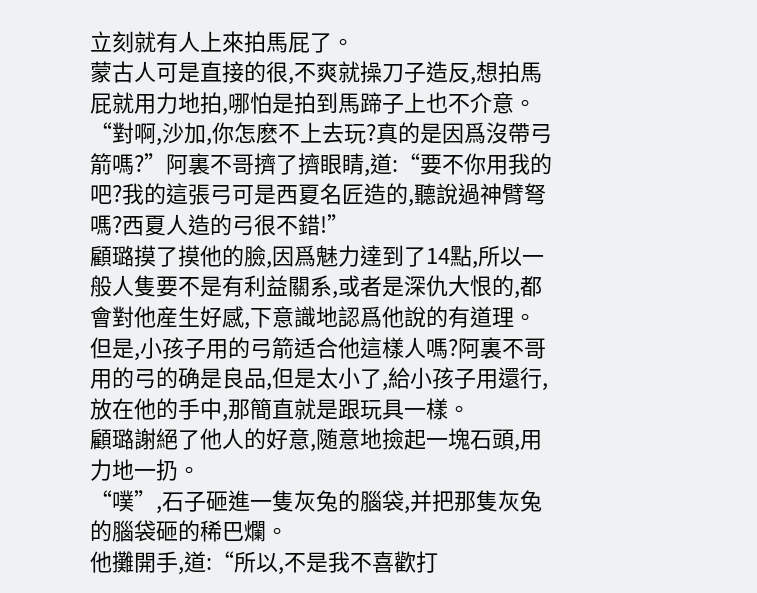立刻就有人上來拍馬屁了。
蒙古人可是直接的很,不爽就操刀子造反,想拍馬屁就用力地拍,哪怕是拍到馬蹄子上也不介意。
“對啊,沙加,你怎麽不上去玩?真的是因爲沒帶弓箭嗎?”阿裏不哥擠了擠眼睛,道:“要不你用我的吧?我的這張弓可是西夏名匠造的,聽說過神臂弩嗎?西夏人造的弓很不錯!”
顧璐摸了摸他的臉,因爲魅力達到了14點,所以一般人隻要不是有利益關系,或者是深仇大恨的,都會對他産生好感,下意識地認爲他說的有道理。
但是,小孩子用的弓箭适合他這樣人嗎?阿裏不哥用的弓的确是良品,但是太小了,給小孩子用還行,放在他的手中,那簡直就是跟玩具一樣。
顧璐謝絕了他人的好意,随意地撿起一塊石頭,用力地一扔。
“噗”,石子砸進一隻灰兔的腦袋,并把那隻灰兔的腦袋砸的稀巴爛。
他攤開手,道:“所以,不是我不喜歡打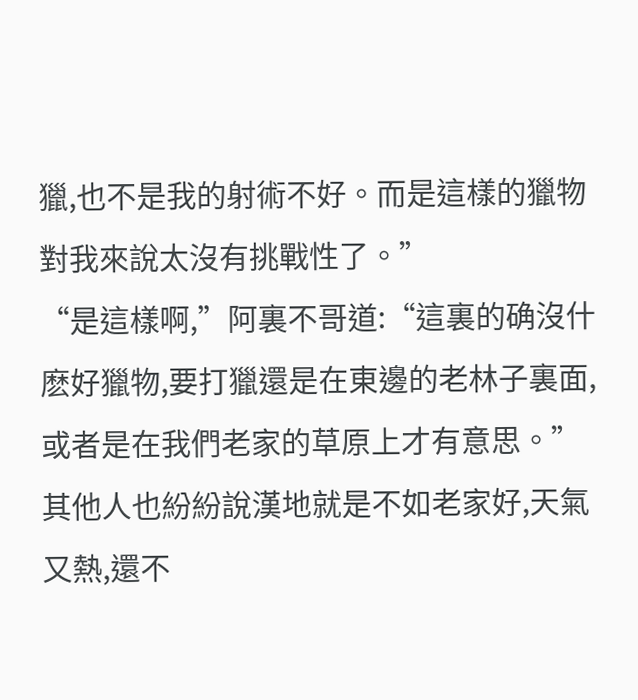獵,也不是我的射術不好。而是這樣的獵物對我來說太沒有挑戰性了。”
“是這樣啊,”阿裏不哥道:“這裏的确沒什麽好獵物,要打獵還是在東邊的老林子裏面,或者是在我們老家的草原上才有意思。”
其他人也紛紛說漢地就是不如老家好,天氣又熱,還不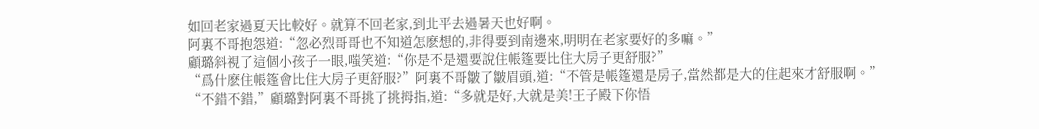如回老家過夏天比較好。就算不回老家,到北平去過暑天也好啊。
阿裏不哥抱怨道:“忽必烈哥哥也不知道怎麽想的,非得要到南邊來,明明在老家要好的多嘛。”
顧璐斜視了這個小孩子一眼,嗤笑道:“你是不是還要說住帳篷要比住大房子更舒服?”
“爲什麽住帳篷會比住大房子更舒服?”阿裏不哥皺了皺眉頭,道:“不管是帳篷還是房子,當然都是大的住起來才舒服啊。”
“不錯不錯,”顧璐對阿裏不哥挑了挑拇指,道:“多就是好,大就是美!王子殿下你悟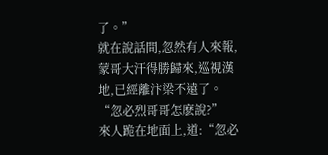了。”
就在說話間,忽然有人來報,蒙哥大汗得勝歸來,巡視漢地,已經離汴梁不遠了。
“忽必烈哥哥怎麽說?”
來人跪在地面上,道:“忽必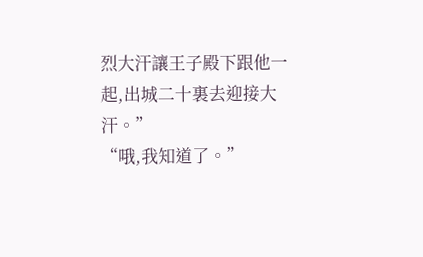烈大汗讓王子殿下跟他一起,出城二十裏去迎接大汗。”
“哦,我知道了。”